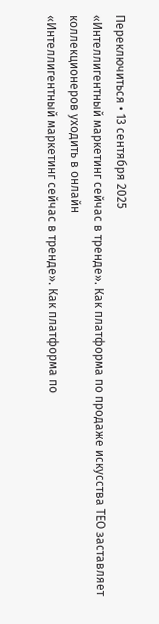Переключиться • 13 сентября 2025
«Интеллигентный маркетинг сейчас в тренде». Как платформа по продаже искусства ТЕО заставляет коллекционеров уходить в онлайн
«Интеллигентный маркетинг сейчас в тренде». Как платформа по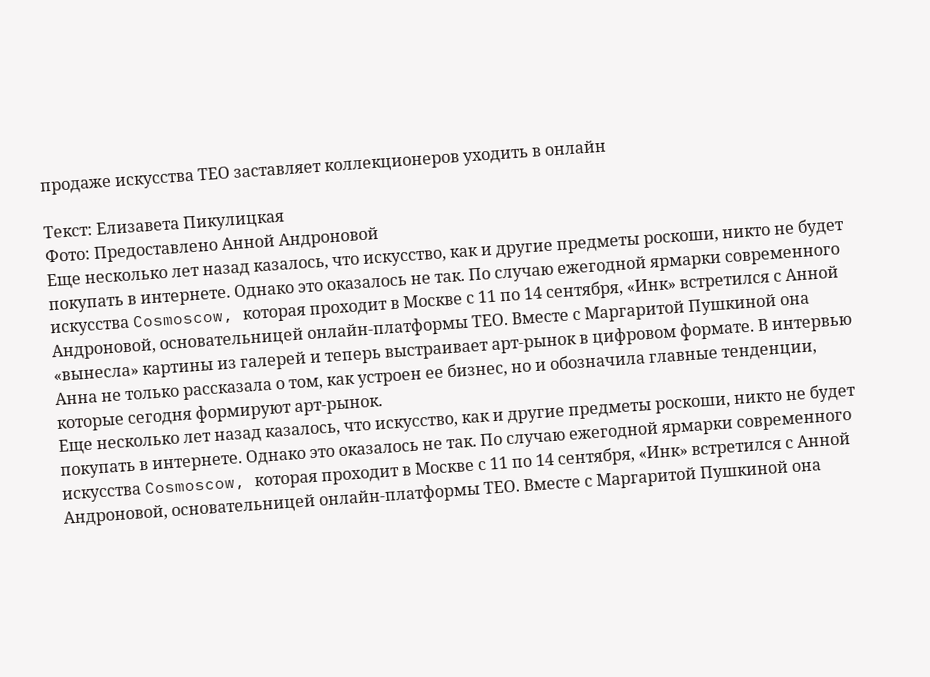продаже искусства ТЕО заставляет коллекционеров уходить в онлайн

Текст: Елизавета Пикулицкая
Фото: Предоставлено Анной Андроновой
Еще несколько лет назад казалось, что искусство, как и другие предметы роскоши, никто не будет покупать в интернете. Однако это оказалось не так. По случаю ежегодной ярмарки современного искусства Cosmoscow, которая проходит в Москве с 11 по 14 сентября, «Инк» встретился с Анной Андроновой, основательницей онлайн-платформы ТЕО. Вместе с Маргаритой Пушкиной она «вынесла» картины из галерей и теперь выстраивает арт-рынок в цифровом формате. В интервью Анна не только рассказала о том, как устроен ее бизнес, но и обозначила главные тенденции, которые сегодня формируют арт-рынок.
Еще несколько лет назад казалось, что искусство, как и другие предметы роскоши, никто не будет покупать в интернете. Однако это оказалось не так. По случаю ежегодной ярмарки современного искусства Cosmoscow, которая проходит в Москве с 11 по 14 сентября, «Инк» встретился с Анной Андроновой, основательницей онлайн-платформы ТЕО. Вместе с Маргаритой Пушкиной она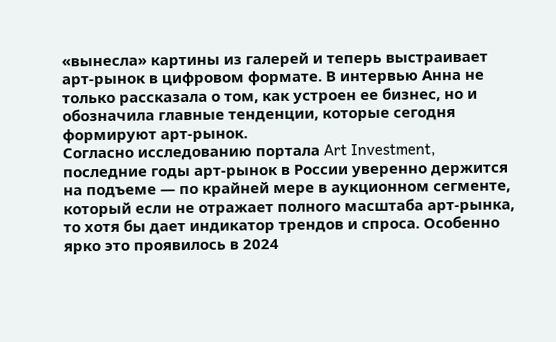«вынесла» картины из галерей и теперь выстраивает арт-рынок в цифровом формате. В интервью Анна не только рассказала о том, как устроен ее бизнес, но и обозначила главные тенденции, которые сегодня формируют арт-рынок.
Согласно исследованию портала Art Investment, последние годы арт-рынок в России уверенно держится на подъеме — по крайней мере в аукционном сегменте, который если не отражает полного масштаба арт-рынка, то хотя бы дает индикатор трендов и спроса. Особенно ярко это проявилось в 2024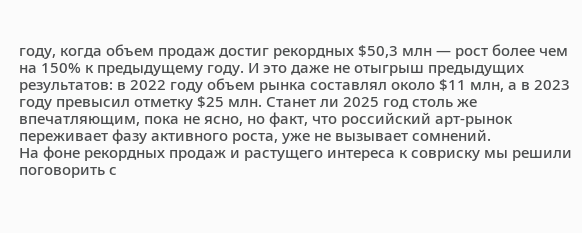году, когда объем продаж достиг рекордных $50,3 млн — рост более чем на 150% к предыдущему году. И это даже не отыгрыш предыдущих результатов: в 2022 году объем рынка составлял около $11 млн, а в 2023 году превысил отметку $25 млн. Станет ли 2025 год столь же впечатляющим, пока не ясно, но факт, что российский арт-рынок переживает фазу активного роста, уже не вызывает сомнений.
На фоне рекордных продаж и растущего интереса к совриску мы решили поговорить с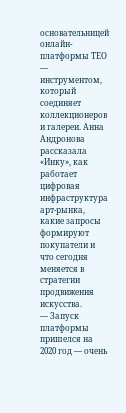основательницей онлайн-платформы ТЕО — инструментом, который соединяет коллекционеров и галереи. Анна Андронова рассказала «Инку», как работает цифровая инфраструктура арт-рынка, какие запросы формируют покупатели и что сегодня меняется в стратегии продвижения искусства.
— Запуск платформы пришелся на 2020 год — очень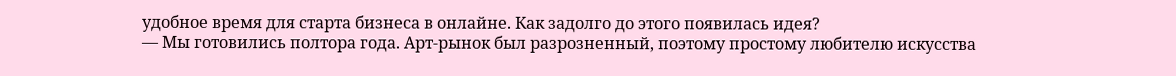удобное время для старта бизнеса в онлайне. Как задолго до этого появилась идея?
— Мы готовились полтора года. Арт-рынок был разрозненный, поэтому простому любителю искусства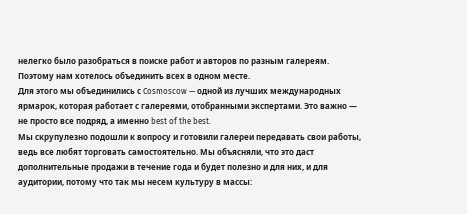нелегко было разобраться в поиске работ и авторов по разным галереям. Поэтому нам хотелось объединить всех в одном месте.
Для этого мы объединились с Cosmoscow — одной из лучших международных ярмарок, которая работает с галереями, отобранными экспертами. Это важно — не просто все подряд, а именно best of the best.
Мы скрупулезно подошли к вопросу и готовили галереи передавать свои работы, ведь все любят торговать самостоятельно. Мы объясняли, что это даст дополнительные продажи в течение года и будет полезно и для них, и для аудитории, потому что так мы несем культуру в массы: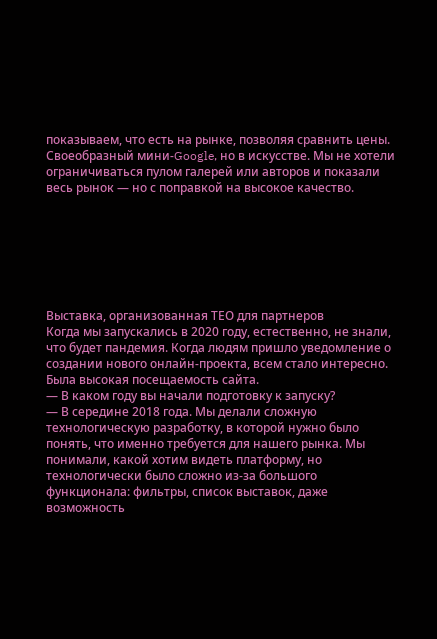показываем, что есть на рынке, позволяя сравнить цены. Своеобразный мини-Google, но в искусстве. Мы не хотели ограничиваться пулом галерей или авторов и показали весь рынок — но с поправкой на высокое качество.







Выставка, организованная ТЕО для партнеров
Когда мы запускались в 2020 году, естественно, не знали, что будет пандемия. Когда людям пришло уведомление о создании нового онлайн-проекта, всем стало интересно. Была высокая посещаемость сайта.
— В каком году вы начали подготовку к запуску?
— В середине 2018 года. Мы делали сложную технологическую разработку, в которой нужно было понять, что именно требуется для нашего рынка. Мы понимали, какой хотим видеть платформу, но технологически было сложно из-за большого функционала: фильтры, список выставок, даже возможность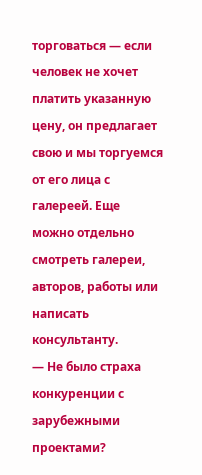торговаться — если человек не хочет платить указанную цену, он предлагает свою и мы торгуемся от его лица с галереей. Еще можно отдельно смотреть галереи, авторов, работы или написать консультанту.
— Не было страха конкуренции с зарубежными проектами?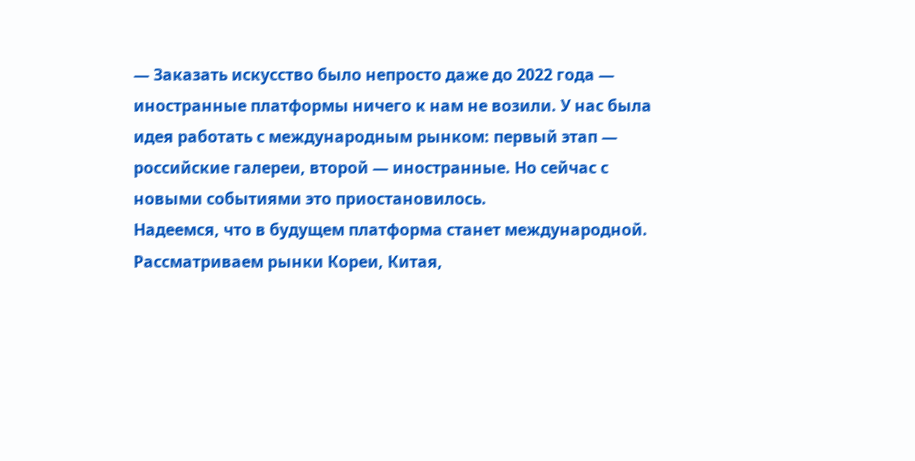— Заказать искусство было непросто даже до 2022 года — иностранные платформы ничего к нам не возили. У нас была идея работать с международным рынком: первый этап — российские галереи, второй — иностранные. Но сейчас с новыми событиями это приостановилось.
Надеемся, что в будущем платформа станет международной. Рассматриваем рынки Кореи, Китая,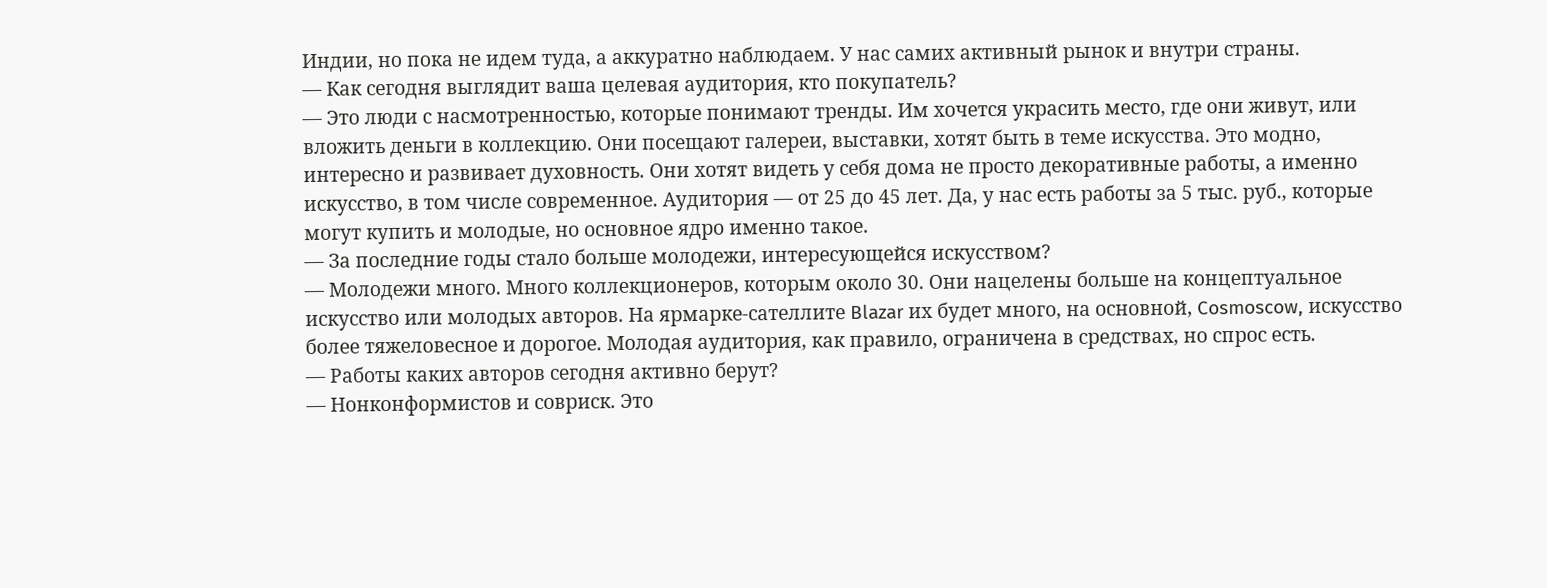Индии, но пока не идем туда, а аккуратно наблюдаем. У нас самих активный рынок и внутри страны.
— Как сегодня выглядит ваша целевая аудитория, кто покупатель?
— Это люди с насмотренностью, которые понимают тренды. Им хочется украсить место, где они живут, или вложить деньги в коллекцию. Они посещают галереи, выставки, хотят быть в теме искусства. Это модно, интересно и развивает духовность. Они хотят видеть у себя дома не просто декоративные работы, а именно искусство, в том числе современное. Аудитория — от 25 до 45 лет. Да, у нас есть работы за 5 тыс. руб., которые могут купить и молодые, но основное ядро именно такое.
— За последние годы стало больше молодежи, интересующейся искусством?
— Молодежи много. Много коллекционеров, которым около 30. Они нацелены больше на концептуальное искусство или молодых авторов. На ярмарке-сателлите Blazar их будет много, на основной, Cosmoscow, искусство более тяжеловесное и дорогое. Молодая аудитория, как правило, ограничена в средствах, но спрос есть.
— Работы каких авторов сегодня активно берут?
— Нонконформистов и совриск. Это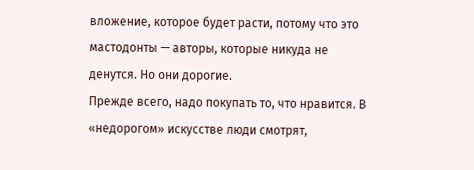вложение, которое будет расти, потому что это мастодонты — авторы, которые никуда не денутся. Но они дорогие.
Прежде всего, надо покупать то, что нравится. В «недорогом» искусстве люди смотрят,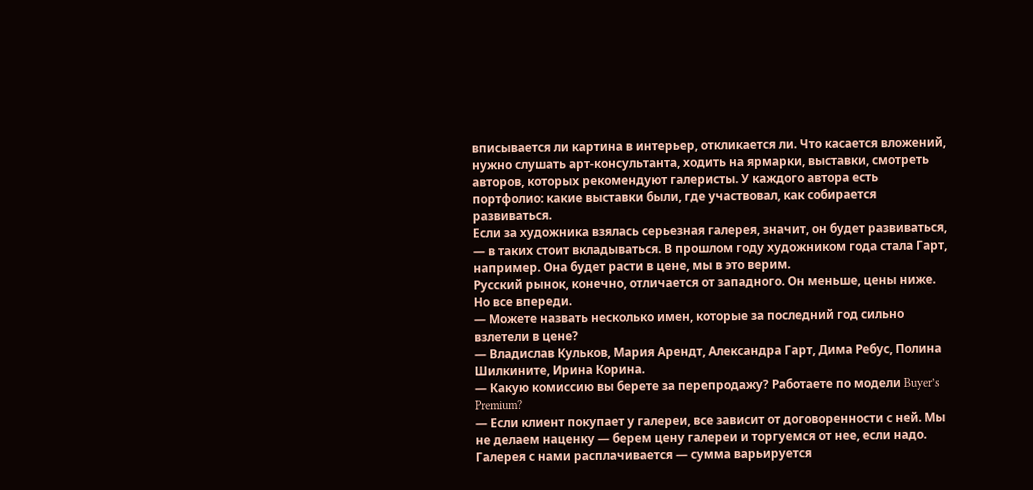вписывается ли картина в интерьер, откликается ли. Что касается вложений, нужно слушать арт-консультанта, ходить на ярмарки, выставки, смотреть авторов, которых рекомендуют галеристы. У каждого автора есть портфолио: какие выставки были, где участвовал, как собирается развиваться.
Если за художника взялась серьезная галерея, значит, он будет развиваться, — в таких стоит вкладываться. В прошлом году художником года стала Гарт, например. Она будет расти в цене, мы в это верим.
Русский рынок, конечно, отличается от западного. Он меньше, цены ниже. Но все впереди.
— Можете назвать несколько имен, которые за последний год сильно взлетели в цене?
— Владислав Кульков, Мария Арендт, Александра Гарт, Дима Ребус, Полина Шилкините, Ирина Корина.
— Какую комиссию вы берете за перепродажу? Работаете по модели Buyer’s Premium?
— Если клиент покупает у галереи, все зависит от договоренности с ней. Мы не делаем наценку — берем цену галереи и торгуемся от нее, если надо. Галерея с нами расплачивается — сумма варьируется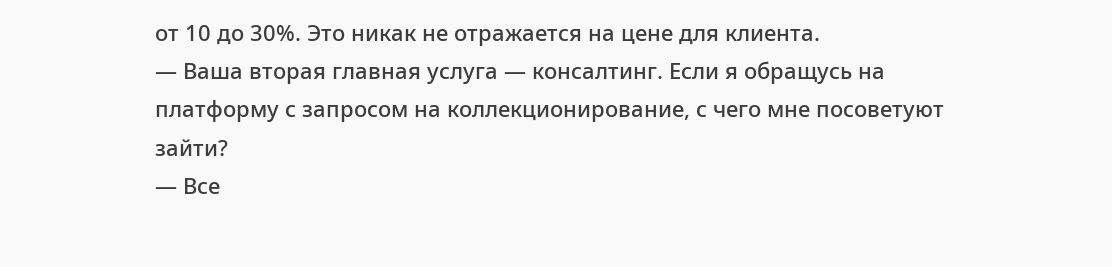от 10 до 30%. Это никак не отражается на цене для клиента.
— Ваша вторая главная услуга — консалтинг. Если я обращусь на платформу с запросом на коллекционирование, с чего мне посоветуют зайти?
— Все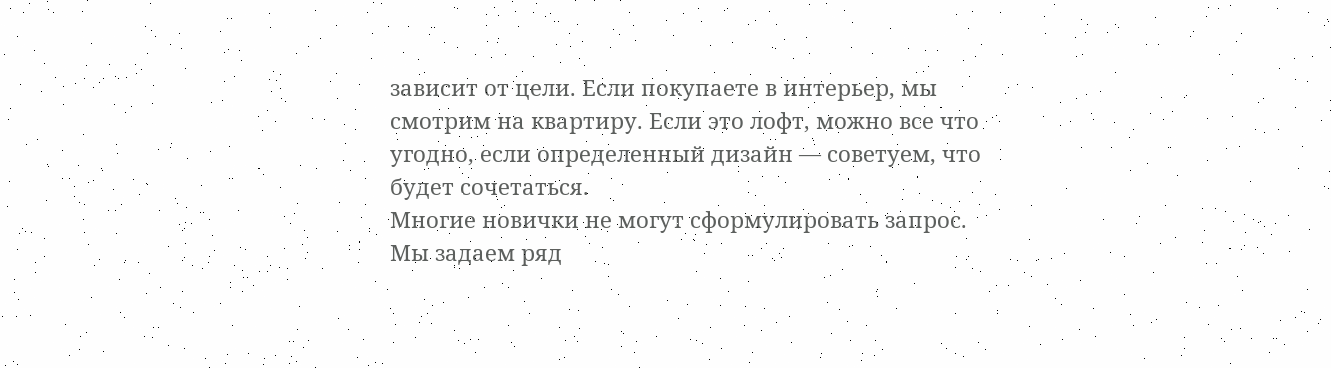зависит от цели. Если покупаете в интерьер, мы смотрим на квартиру. Если это лофт, можно все что угодно, если определенный дизайн — советуем, что будет сочетаться.
Многие новички не могут сформулировать запрос. Мы задаем ряд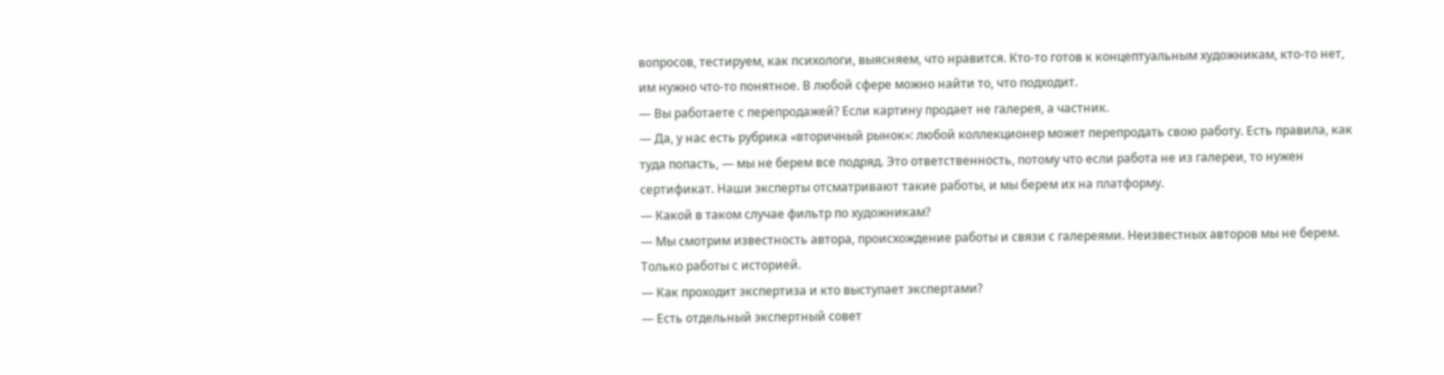вопросов, тестируем, как психологи, выясняем, что нравится. Кто-то готов к концептуальным художникам, кто-то нет, им нужно что-то понятное. В любой сфере можно найти то, что подходит.
— Вы работаете с перепродажей? Если картину продает не галерея, а частник.
— Да, у нас есть рубрика «вторичный рынок»: любой коллекционер может перепродать свою работу. Есть правила, как туда попасть, — мы не берем все подряд. Это ответственность, потому что если работа не из галереи, то нужен сертификат. Наши эксперты отсматривают такие работы, и мы берем их на платформу.
— Какой в таком случае фильтр по художникам?
— Мы смотрим известность автора, происхождение работы и связи с галереями. Неизвестных авторов мы не берем. Только работы с историей.
— Как проходит экспертиза и кто выступает экспертами?
— Есть отдельный экспертный совет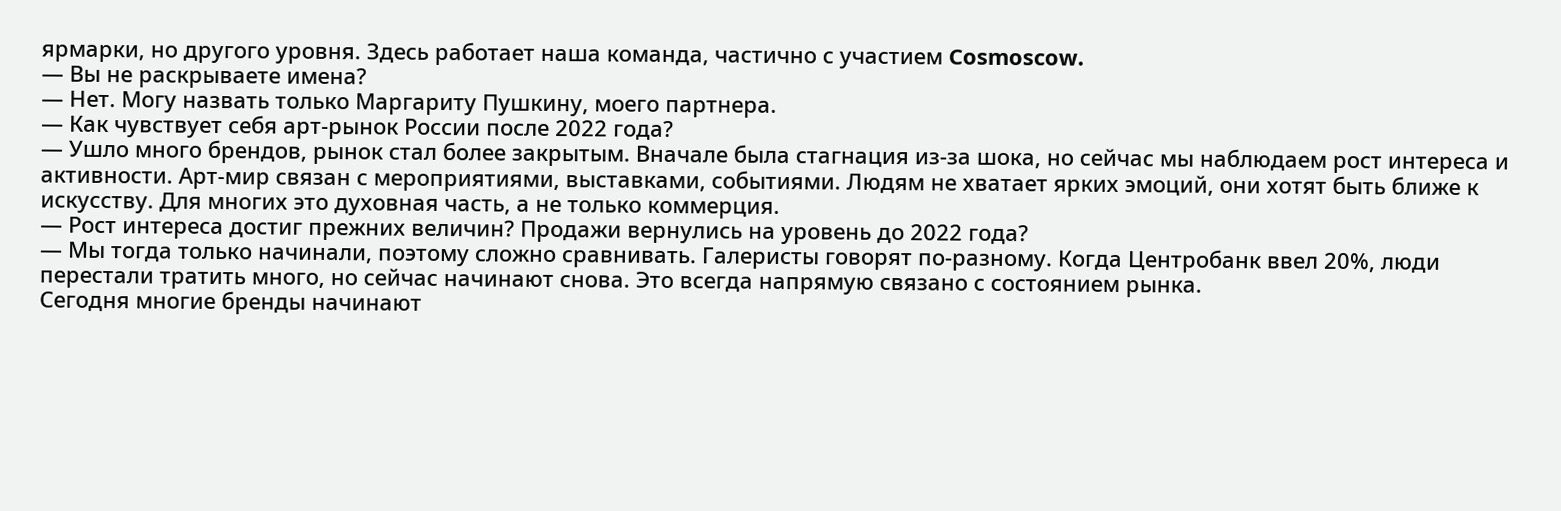ярмарки, но другого уровня. Здесь работает наша команда, частично с участием Cosmoscow.
— Вы не раскрываете имена?
— Нет. Могу назвать только Маргариту Пушкину, моего партнера.
— Как чувствует себя арт-рынок России после 2022 года?
— Ушло много брендов, рынок стал более закрытым. Вначале была стагнация из-за шока, но сейчас мы наблюдаем рост интереса и активности. Арт-мир связан с мероприятиями, выставками, событиями. Людям не хватает ярких эмоций, они хотят быть ближе к искусству. Для многих это духовная часть, а не только коммерция.
— Рост интереса достиг прежних величин? Продажи вернулись на уровень до 2022 года?
— Мы тогда только начинали, поэтому сложно сравнивать. Галеристы говорят по-разному. Когда Центробанк ввел 20%, люди перестали тратить много, но сейчас начинают снова. Это всегда напрямую связано с состоянием рынка.
Сегодня многие бренды начинают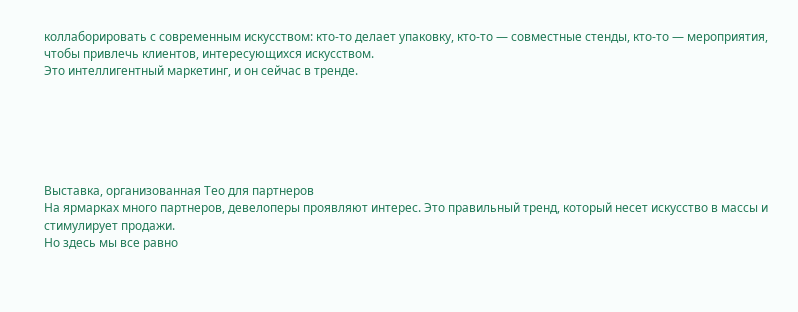коллаборировать с современным искусством: кто-то делает упаковку, кто-то — совместные стенды, кто-то — мероприятия, чтобы привлечь клиентов, интересующихся искусством.
Это интеллигентный маркетинг, и он сейчас в тренде.






Выставка, организованная Teо для партнеров
На ярмарках много партнеров, девелоперы проявляют интерес. Это правильный тренд, который несет искусство в массы и стимулирует продажи.
Но здесь мы все равно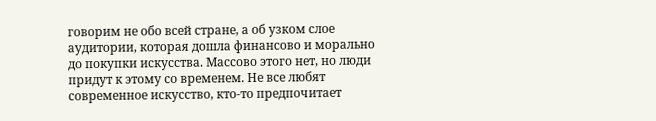говорим не обо всей стране, а об узком слое аудитории, которая дошла финансово и морально до покупки искусства. Массово этого нет, но люди придут к этому со временем. Не все любят современное искусство, кто-то предпочитает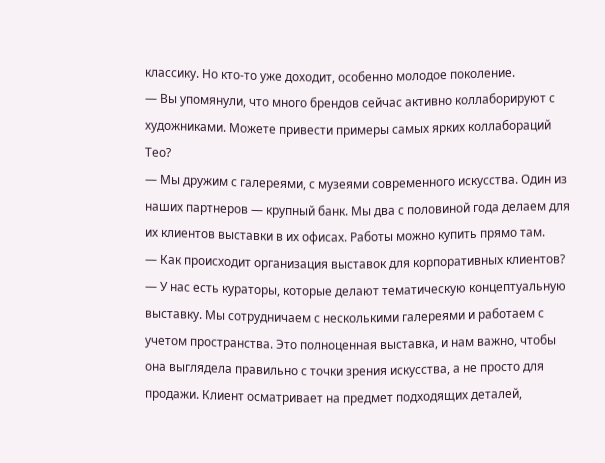классику. Но кто-то уже доходит, особенно молодое поколение.
— Вы упомянули, что много брендов сейчас активно коллаборируют с художниками. Можете привести примеры самых ярких коллабораций Тео?
— Мы дружим с галереями, с музеями современного искусства. Один из наших партнеров — крупный банк. Мы два с половиной года делаем для их клиентов выставки в их офисах. Работы можно купить прямо там.
— Как происходит организация выставок для корпоративных клиентов?
— У нас есть кураторы, которые делают тематическую концептуальную выставку. Мы сотрудничаем с несколькими галереями и работаем с учетом пространства. Это полноценная выставка, и нам важно, чтобы она выглядела правильно с точки зрения искусства, а не просто для продажи. Клиент осматривает на предмет подходящих деталей,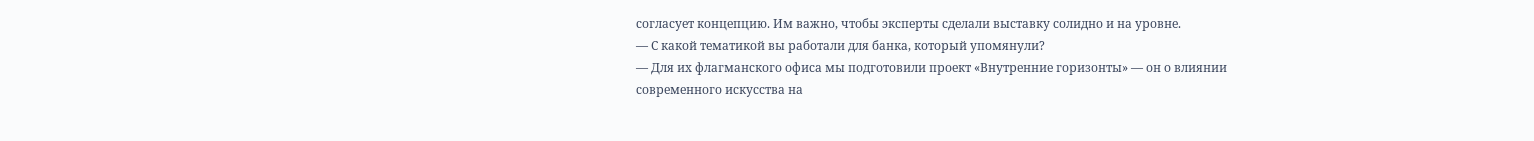согласует концепцию. Им важно, чтобы эксперты сделали выставку солидно и на уровне.
— С какой тематикой вы работали для банка, который упомянули?
— Для их флагманского офиса мы подготовили проект «Внутренние горизонты» — он о влиянии современного искусства на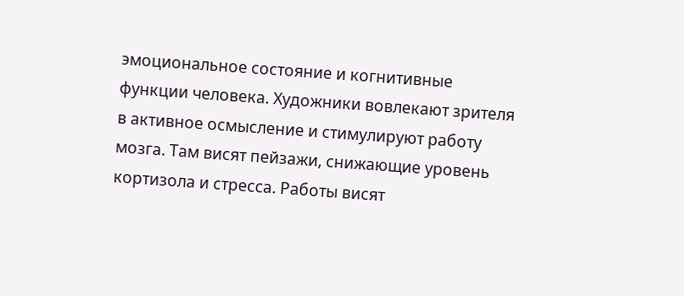эмоциональное состояние и когнитивные функции человека. Художники вовлекают зрителя в активное осмысление и стимулируют работу мозга. Там висят пейзажи, снижающие уровень кортизола и стресса. Работы висят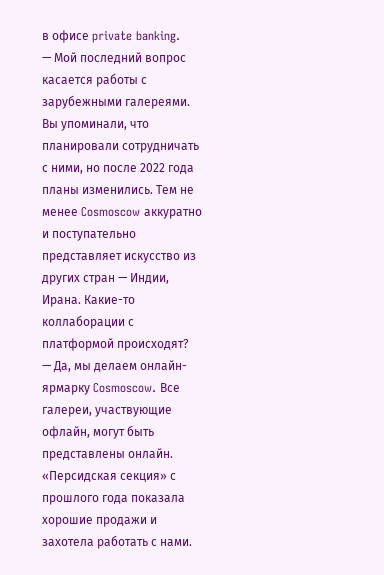в офисе private banking.
— Мой последний вопрос касается работы с зарубежными галереями. Вы упоминали, что планировали сотрудничать с ними, но после 2022 года планы изменились. Тем не менее Cosmoscow аккуратно и поступательно представляет искусство из других стран — Индии, Ирана. Какие-то коллаборации с платформой происходят?
— Да, мы делаем онлайн-ярмарку Cosmoscow. Все галереи, участвующие офлайн, могут быть представлены онлайн. «Персидская секция» с прошлого года показала хорошие продажи и захотела работать с нами.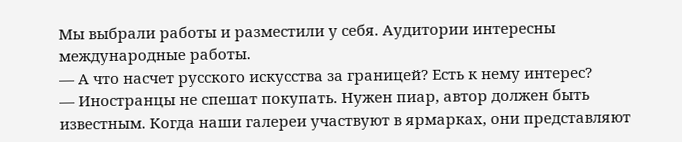Мы выбрали работы и разместили у себя. Аудитории интересны международные работы.
— А что насчет русского искусства за границей? Есть к нему интерес?
— Иностранцы не спешат покупать. Нужен пиар, автор должен быть известным. Когда наши галереи участвуют в ярмарках, они представляют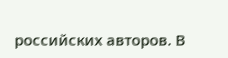российских авторов. В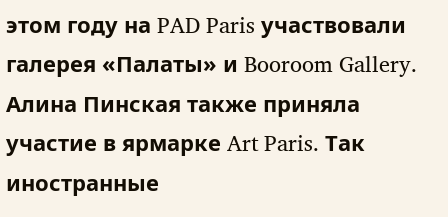этом году на PAD Paris участвовали галерея «Палаты» и Booroom Gallery. Алина Пинская также приняла участие в ярмарке Art Paris. Так иностранные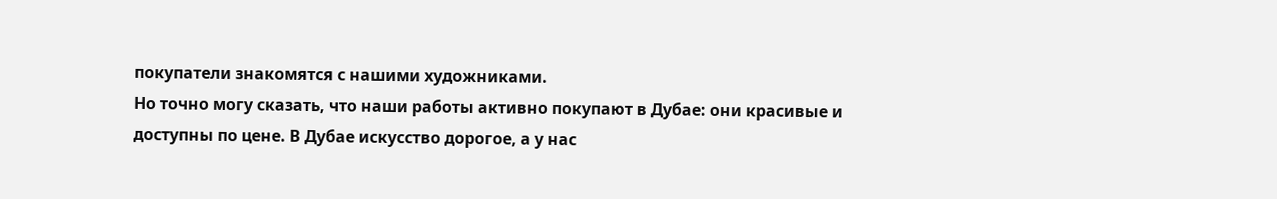покупатели знакомятся с нашими художниками.
Но точно могу сказать, что наши работы активно покупают в Дубае: они красивые и доступны по цене. В Дубае искусство дорогое, а у нас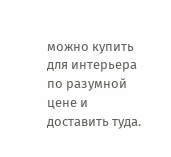можно купить для интерьера по разумной цене и доставить туда.